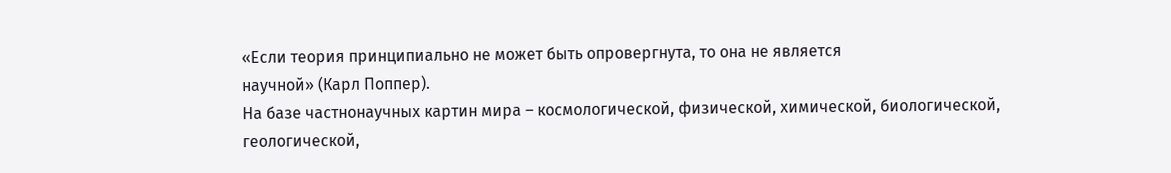«Если теория принципиально не может быть опровергнута, то она не является
научной» (Карл Поппер).
На базе частнонаучных картин мира – космологической, физической, химической, биологической,
геологической,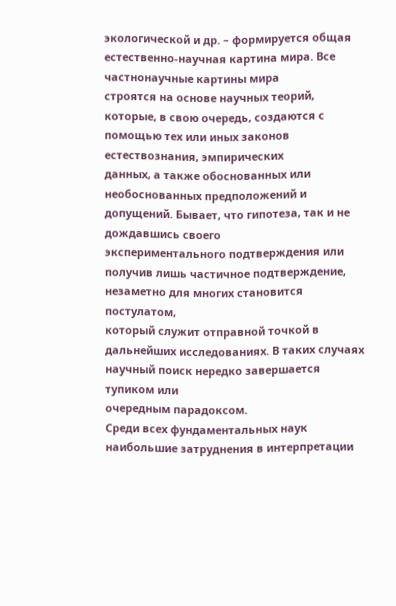экологической и др. – формируется общая естественно-научная картина мира. Все частнонаучные картины мира
строятся на основе научных теорий, которые, в свою очередь, создаются с помощью тех или иных законов естествознания, эмпирических
данных, а также обоснованных или необоснованных предположений и допущений. Бывает, что гипотеза, так и не дождавшись своего
экспериментального подтверждения или получив лишь частичное подтверждение, незаметно для многих становится постулатом,
который служит отправной точкой в дальнейших исследованиях. В таких случаях научный поиск нередко завершается тупиком или
очередным парадоксом.
Среди всех фундаментальных наук наибольшие затруднения в интерпретации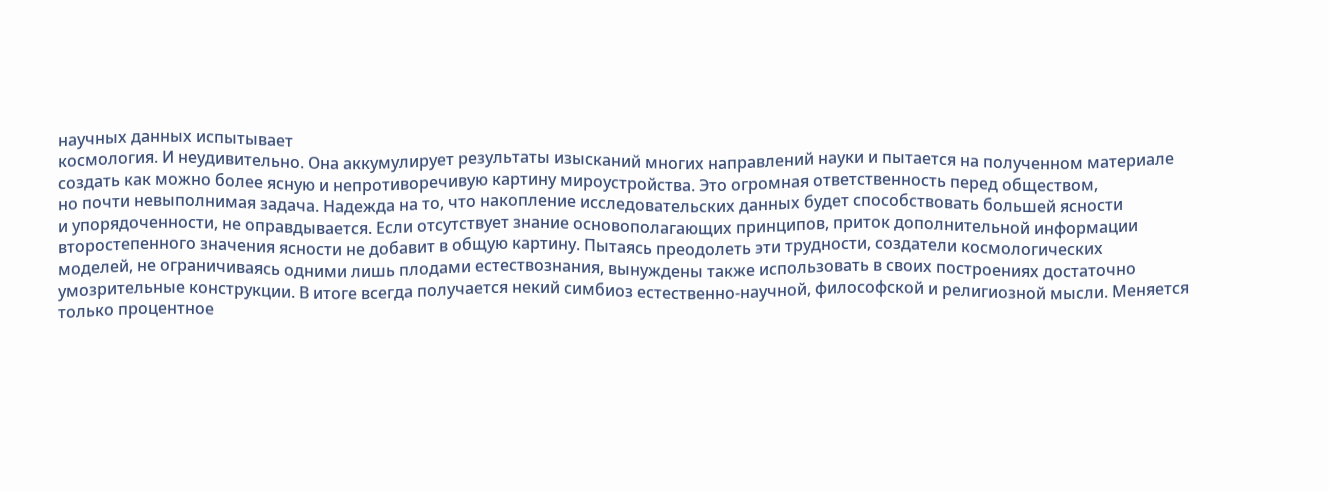научных данных испытывает
космология. И неудивительно. Она аккумулирует результаты изысканий многих направлений науки и пытается на полученном материале
создать как можно более ясную и непротиворечивую картину мироустройства. Это огромная ответственность перед обществом,
но почти невыполнимая задача. Надежда на то, что накопление исследовательских данных будет способствовать большей ясности
и упорядоченности, не оправдывается. Если отсутствует знание основополагающих принципов, приток дополнительной информации
второстепенного значения ясности не добавит в общую картину. Пытаясь преодолеть эти трудности, создатели космологических
моделей, не ограничиваясь одними лишь плодами естествознания, вынуждены также использовать в своих построениях достаточно
умозрительные конструкции. В итоге всегда получается некий симбиоз естественно-научной, философской и религиозной мысли. Меняется
только процентное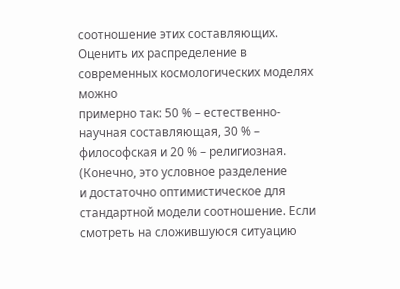соотношение этих составляющих. Оценить их распределение в современных космологических моделях можно
примерно так: 50 % – естественно-научная составляющая, 30 % – философская и 20 % – религиозная. (Конечно, это условное разделение
и достаточно оптимистическое для стандартной модели соотношение. Если смотреть на сложившуюся ситуацию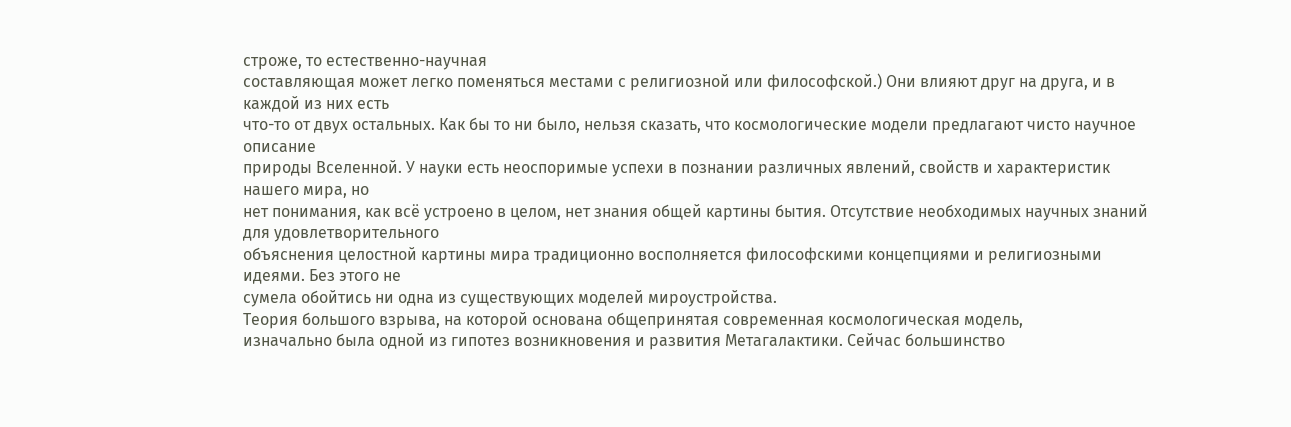строже, то естественно-научная
составляющая может легко поменяться местами с религиозной или философской.) Они влияют друг на друга, и в каждой из них есть
что-то от двух остальных. Как бы то ни было, нельзя сказать, что космологические модели предлагают чисто научное описание
природы Вселенной. У науки есть неоспоримые успехи в познании различных явлений, свойств и характеристик нашего мира, но
нет понимания, как всё устроено в целом, нет знания общей картины бытия. Отсутствие необходимых научных знаний для удовлетворительного
объяснения целостной картины мира традиционно восполняется философскими концепциями и религиозными идеями. Без этого не
сумела обойтись ни одна из существующих моделей мироустройства.
Теория большого взрыва, на которой основана общепринятая современная космологическая модель,
изначально была одной из гипотез возникновения и развития Метагалактики. Сейчас большинство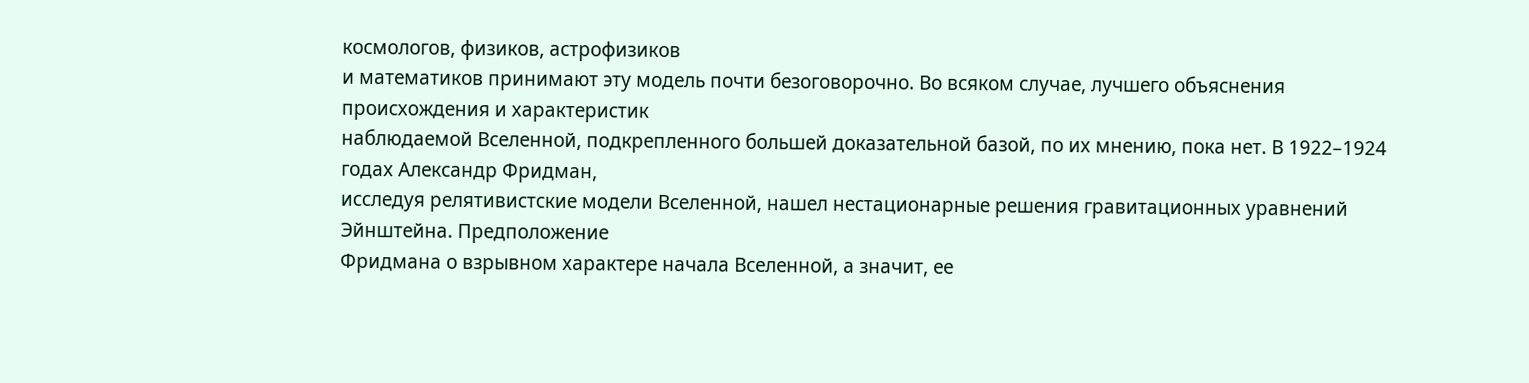космологов, физиков, астрофизиков
и математиков принимают эту модель почти безоговорочно. Во всяком случае, лучшего объяснения происхождения и характеристик
наблюдаемой Вселенной, подкрепленного большей доказательной базой, по их мнению, пока нет. В 1922–1924 годах Александр Фридман,
исследуя релятивистские модели Вселенной, нашел нестационарные решения гравитационных уравнений Эйнштейна. Предположение
Фридмана о взрывном характере начала Вселенной, а значит, ее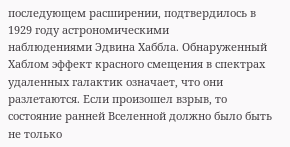последующем расширении, подтвердилось в 1929 году астрономическими
наблюдениями Эдвина Хаббла. Обнаруженный Хаблом эффект красного смещения в спектрах удаленных галактик означает, что они
разлетаются. Если произошел взрыв, то состояние ранней Вселенной должно было быть не только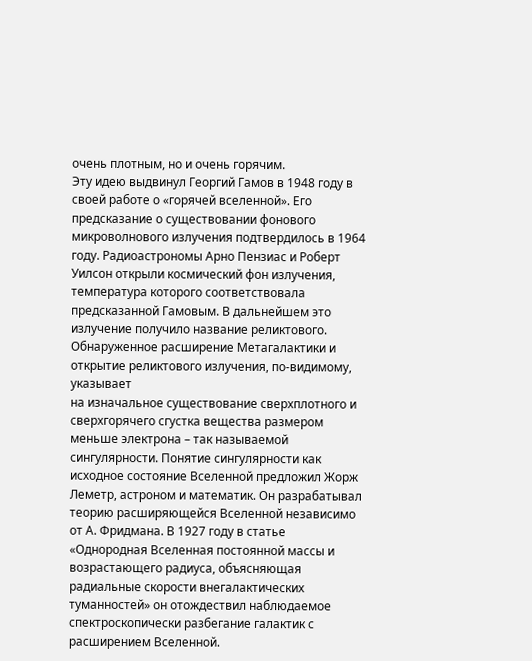очень плотным, но и очень горячим.
Эту идею выдвинул Георгий Гамов в 1948 году в своей работе о «горячей вселенной». Его предсказание о существовании фонового
микроволнового излучения подтвердилось в 1964 году. Радиоастрономы Арно Пензиас и Роберт Уилсон открыли космический фон излучения,
температура которого соответствовала предсказанной Гамовым. В дальнейшем это излучение получило название реликтового.
Обнаруженное расширение Метагалактики и открытие реликтового излучения, по-видимому, указывает
на изначальное существование сверхплотного и сверхгорячего сгустка вещества размером меньше электрона – так называемой
сингулярности. Понятие сингулярности как исходное состояние Вселенной предложил Жорж Леметр, астроном и математик. Он разрабатывал
теорию расширяющейся Вселенной независимо от А. Фридмана. В 1927 году в статье «Однородная Вселенная постоянной массы и возрастающего радиуса, объясняющая радиальные скорости внегалактических
туманностей» он отождествил наблюдаемое спектроскопически разбегание галактик с расширением Вселенной.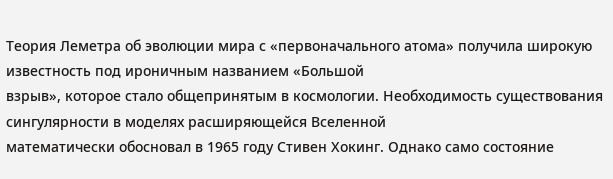Теория Леметра об эволюции мира с «первоначального атома» получила широкую известность под ироничным названием «Большой
взрыв», которое стало общепринятым в космологии. Необходимость существования сингулярности в моделях расширяющейся Вселенной
математически обосновал в 1965 году Стивен Хокинг. Однако само состояние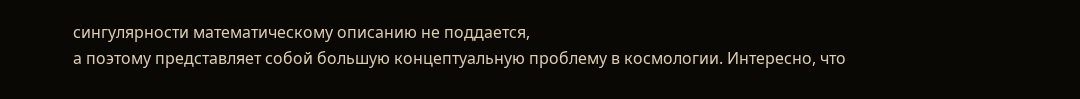сингулярности математическому описанию не поддается,
а поэтому представляет собой большую концептуальную проблему в космологии. Интересно, что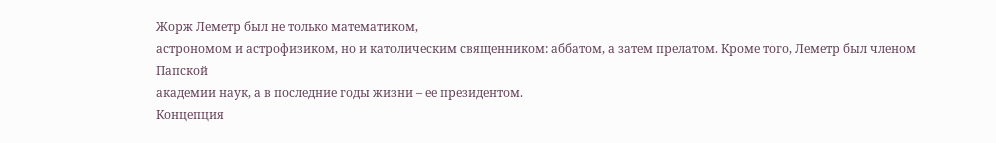Жорж Леметр был не только математиком,
астрономом и астрофизиком, но и католическим священником: аббатом, а затем прелатом. Кроме того, Леметр был членом Папской
академии наук, а в последние годы жизни – ее президентом.
Концепция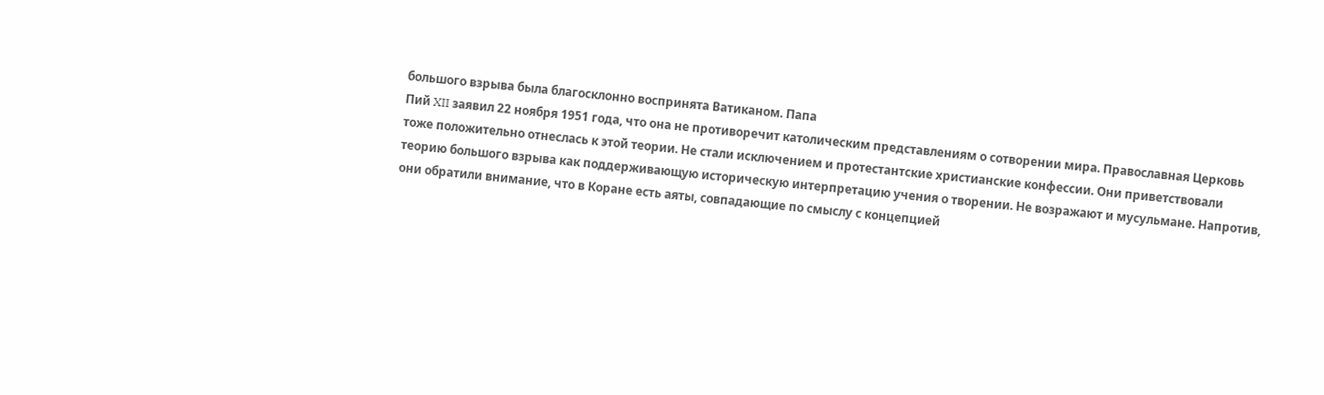большого взрыва была благосклонно воспринята Ватиканом. Папа
Пий XII заявил 22 ноября 1951 года, что она не противоречит католическим представлениям о сотворении мира. Православная Церковь
тоже положительно отнеслась к этой теории. Не стали исключением и протестантские христианские конфессии. Они приветствовали
теорию большого взрыва как поддерживающую историческую интерпретацию учения о творении. Не возражают и мусульмане. Напротив,
они обратили внимание, что в Коране есть аяты, совпадающие по смыслу с концепцией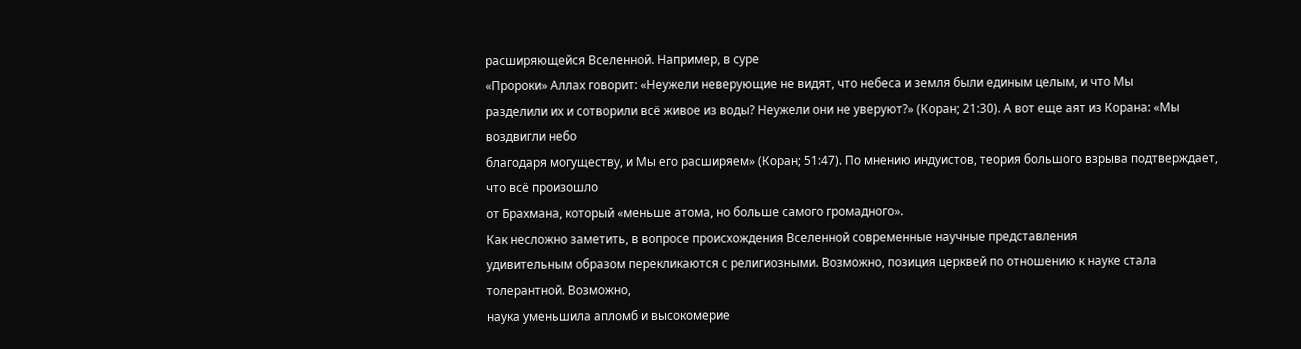расширяющейся Вселенной. Например, в суре
«Пророки» Аллах говорит: «Неужели неверующие не видят, что небеса и земля были единым целым, и что Мы
разделили их и сотворили всё живое из воды? Неужели они не уверуют?» (Коран; 21:30). А вот еще аят из Корана: «Мы воздвигли небо
благодаря могуществу, и Мы его расширяем» (Коран; 51:47). По мнению индуистов, теория большого взрыва подтверждает, что всё произошло
от Брахмана, который «меньше атома, но больше самого громадного».
Как несложно заметить, в вопросе происхождения Вселенной современные научные представления
удивительным образом перекликаются с религиозными. Возможно, позиция церквей по отношению к науке стала толерантной. Возможно,
наука уменьшила апломб и высокомерие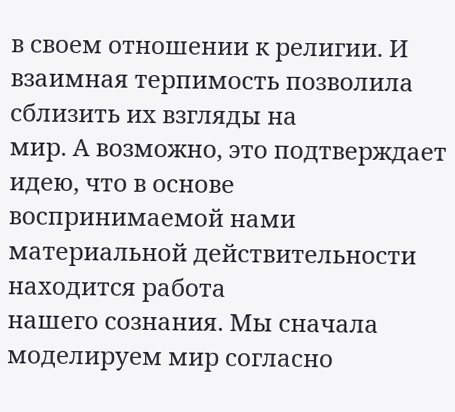в своем отношении к религии. И взаимная терпимость позволила сблизить их взгляды на
мир. А возможно, это подтверждает идею, что в основе воспринимаемой нами материальной действительности находится работа
нашего сознания. Мы сначала моделируем мир согласно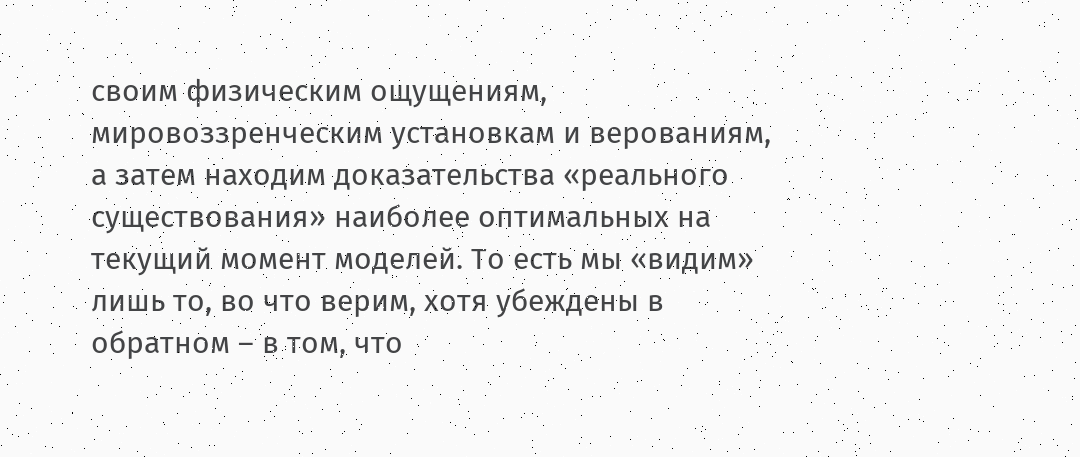своим физическим ощущениям, мировоззренческим установкам и верованиям,
а затем находим доказательства «реального существования» наиболее оптимальных на текущий момент моделей. То есть мы «видим»
лишь то, во что верим, хотя убеждены в обратном – в том, что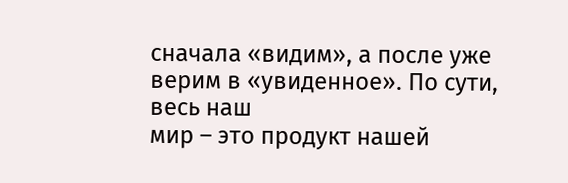сначала «видим», а после уже верим в «увиденное». По сути, весь наш
мир – это продукт нашей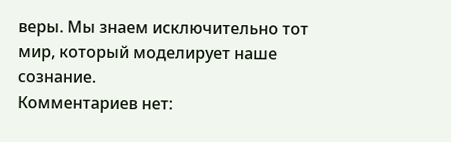веры. Мы знаем исключительно тот мир, который моделирует наше сознание.
Комментариев нет: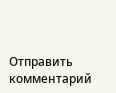Отправить комментарий